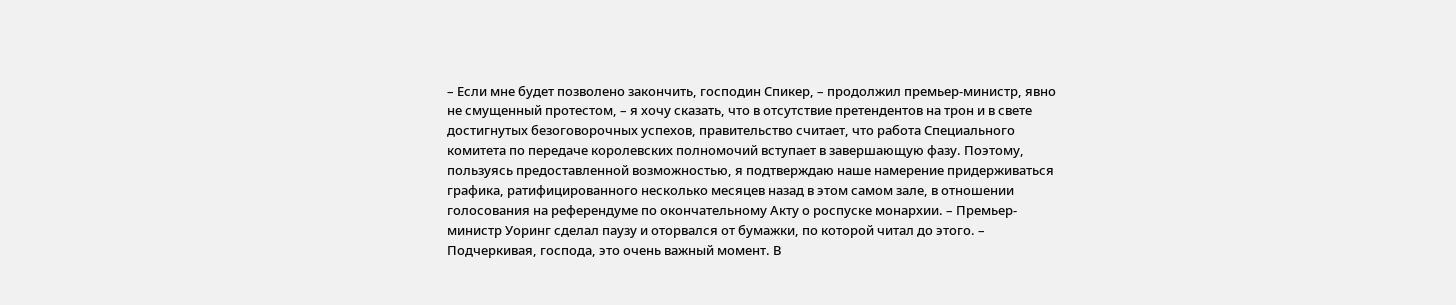– Если мне будет позволено закончить, господин Спикер, – продолжил премьер-министр, явно не смущенный протестом, – я хочу сказать, что в отсутствие претендентов на трон и в свете достигнутых безоговорочных успехов, правительство считает, что работа Специального комитета по передаче королевских полномочий вступает в завершающую фазу. Поэтому, пользуясь предоставленной возможностью, я подтверждаю наше намерение придерживаться графика, ратифицированного несколько месяцев назад в этом самом зале, в отношении голосования на референдуме по окончательному Акту о роспуске монархии. – Премьер-министр Уоринг сделал паузу и оторвался от бумажки, по которой читал до этого. – Подчеркивая, господа, это очень важный момент. В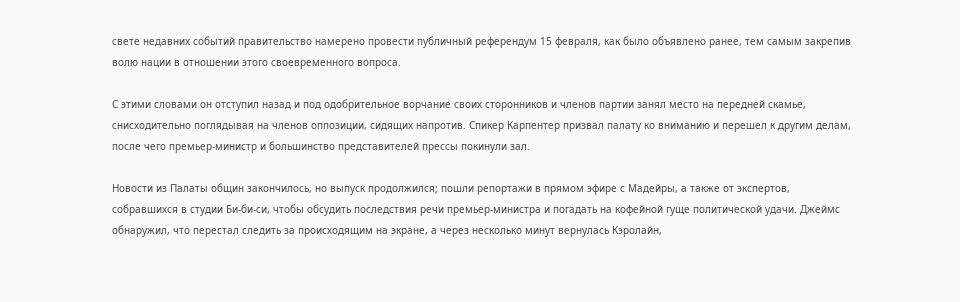свете недавних событий правительство намерено провести публичный референдум 15 февраля, как было объявлено ранее, тем самым закрепив волю нации в отношении этого своевременного вопроса.

С этими словами он отступил назад и под одобрительное ворчание своих сторонников и членов партии занял место на передней скамье, снисходительно поглядывая на членов оппозиции, сидящих напротив. Спикер Карпентер призвал палату ко вниманию и перешел к другим делам, после чего премьер-министр и большинство представителей прессы покинули зал.

Новости из Палаты общин закончилось, но выпуск продолжился; пошли репортажи в прямом эфире с Мадейры, а также от экспертов, собравшихся в студии Би-би-си, чтобы обсудить последствия речи премьер-министра и погадать на кофейной гуще политической удачи. Джеймс обнаружил, что перестал следить за происходящим на экране, а через несколько минут вернулась Кэролайн,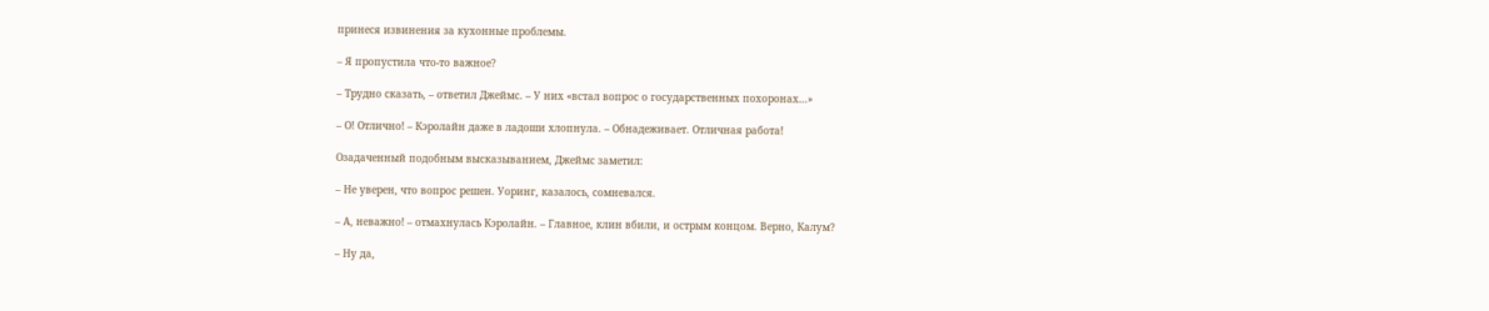принеся извинения за кухонные проблемы.

– Я пропустила что-то важное?

– Трудно сказать, – ответил Джеймс. – У них «встал вопрос о государственных похоронах…»

– О! Отлично! – Кэролайн даже в ладоши хлопнула. – Обнадеживает. Отличная работа!

Озадаченный подобным высказыванием, Джеймс заметил:

– Не уверен, что вопрос решен. Уоринг, казалось, сомневался.

– А, неважно! – отмахнулась Кэролайн. – Главное, клин вбили, и острым концом. Верно, Калум?

– Ну да,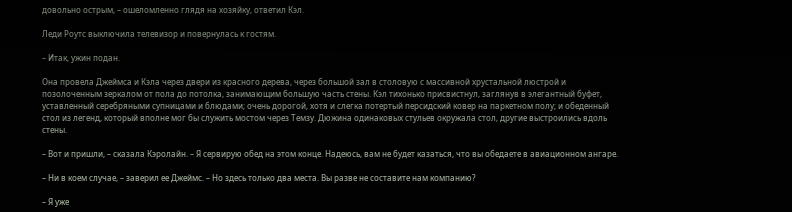довольно острым, – ошеломленно глядя на хозяйку, ответил Кэл.

Леди Роутс выключила телевизор и повернулась к гостям.

– Итак, ужин подан.

Она провела Джеймса и Кэла через двери из красного дерева, через большой зал в столовую с массивной хрустальной люстрой и позолоченным зеркалом от пола до потолка, занимающим большую часть стены. Кэл тихонько присвистнул, заглянув в элегантный буфет, уставленный серебряными супницами и блюдами; очень дорогой, хотя и слегка потертый персидский ковер на паркетном полу; и обеденный стол из легенд, который вполне мог бы служить мостом через Темзу. Дюжина одинаковых стульев окружала стол, другие выстроились вдоль стены.

– Вот и пришли, – сказала Кэролайн. – Я сервирую обед на этом конце. Надеюсь, вам не будет казаться, что вы обедаете в авиационном ангаре.

– Ни в коем случае, – заверил ее Джеймс. – Но здесь только два места. Вы разве не составите нам компанию?

– Я уже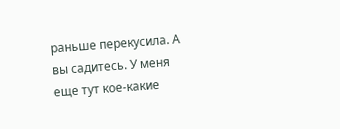раньше перекусила. А вы садитесь. У меня еще тут кое-какие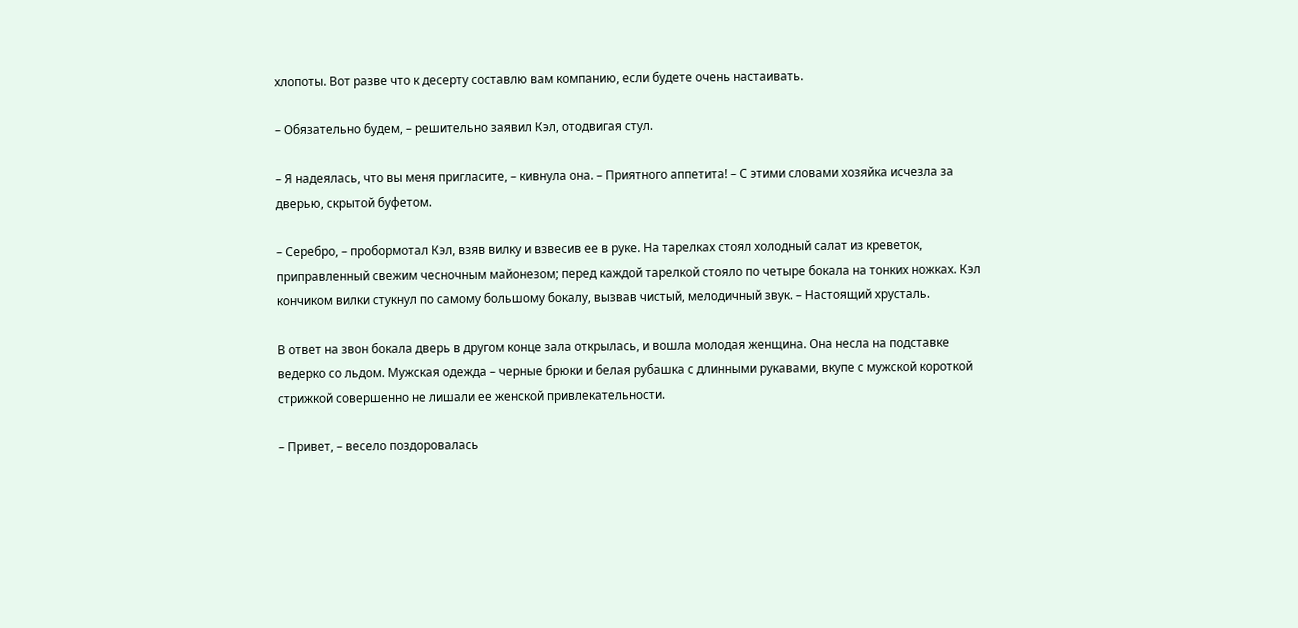хлопоты. Вот разве что к десерту составлю вам компанию, если будете очень настаивать.

– Обязательно будем, – решительно заявил Кэл, отодвигая стул.

– Я надеялась, что вы меня пригласите, – кивнула она. – Приятного аппетита! – С этими словами хозяйка исчезла за дверью, скрытой буфетом.

– Серебро, – пробормотал Кэл, взяв вилку и взвесив ее в руке. На тарелках стоял холодный салат из креветок, приправленный свежим чесночным майонезом; перед каждой тарелкой стояло по четыре бокала на тонких ножках. Кэл кончиком вилки стукнул по самому большому бокалу, вызвав чистый, мелодичный звук. – Настоящий хрусталь.

В ответ на звон бокала дверь в другом конце зала открылась, и вошла молодая женщина. Она несла на подставке ведерко со льдом. Мужская одежда – черные брюки и белая рубашка с длинными рукавами, вкупе с мужской короткой стрижкой совершенно не лишали ее женской привлекательности.

– Привет, – весело поздоровалась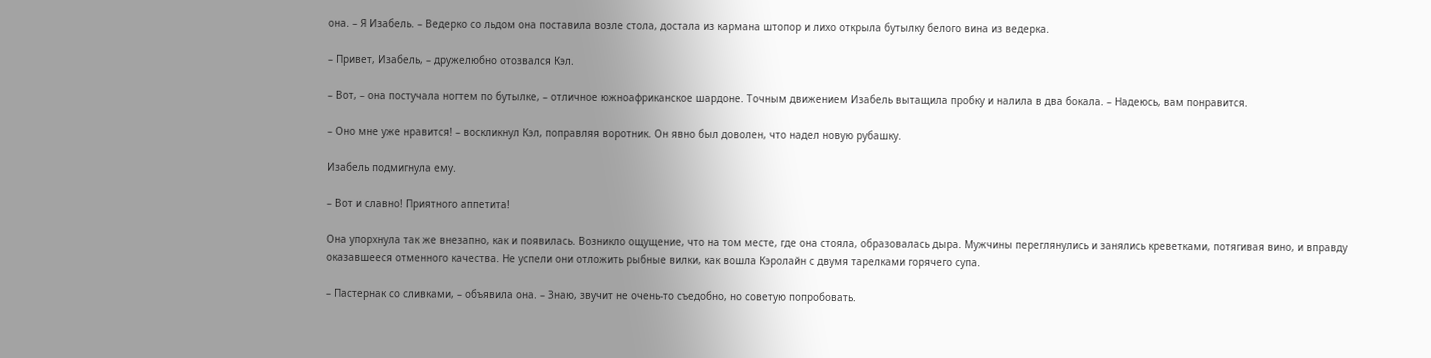она. – Я Изабель. – Ведерко со льдом она поставила возле стола, достала из кармана штопор и лихо открыла бутылку белого вина из ведерка.

– Привет, Изабель, – дружелюбно отозвался Кэл.

– Вот, – она постучала ногтем по бутылке, – отличное южноафриканское шардоне. Точным движением Изабель вытащила пробку и налила в два бокала. – Надеюсь, вам понравится.

– Оно мне уже нравится! – воскликнул Кэл, поправляя воротник. Он явно был доволен, что надел новую рубашку.

Изабель подмигнула ему.

– Вот и славно! Приятного аппетита!

Она упорхнула так же внезапно, как и появилась. Возникло ощущение, что на том месте, где она стояла, образовалась дыра. Мужчины переглянулись и занялись креветками, потягивая вино, и вправду оказавшееся отменного качества. Не успели они отложить рыбные вилки, как вошла Кэролайн с двумя тарелками горячего супа.

– Пастернак со сливками, – объявила она. – Знаю, звучит не очень-то съедобно, но советую попробовать.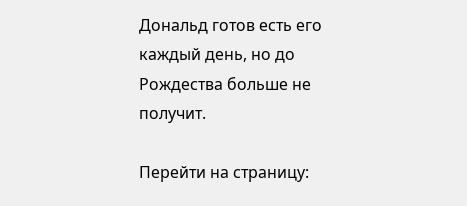Дональд готов есть его каждый день, но до Рождества больше не получит.

Перейти на страницу: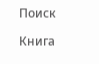Поиск

Книга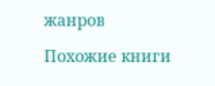жанров

Похожие книги